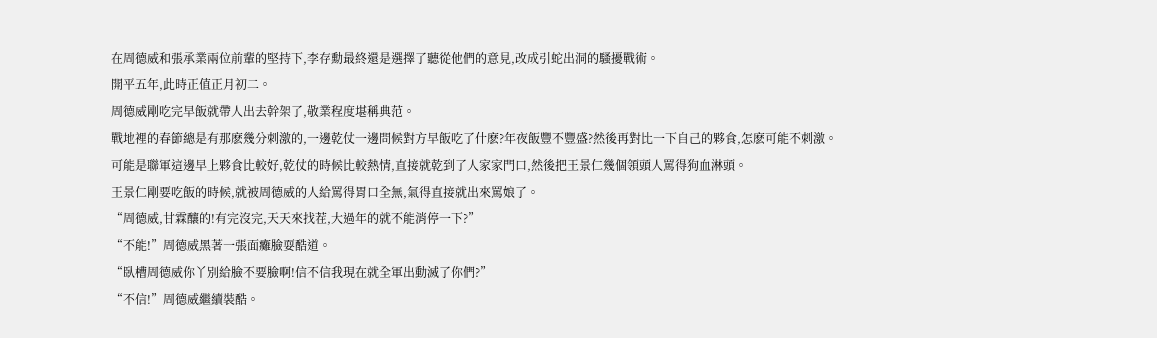在周德威和張承業兩位前輩的堅持下,李存勳最終還是選擇了聽從他們的意見,改成引蛇出洞的騷擾戰術。
開平五年,此時正值正月初二。
周德威剛吃完早飯就帶人出去幹架了,敬業程度堪稱典范。
戰地裡的春節總是有那麽幾分刺激的,一邊乾仗一邊問候對方早飯吃了什麽?年夜飯豐不豐盛?然後再對比一下自己的夥食,怎麽可能不刺激。
可能是聯軍這邊早上夥食比較好,乾仗的時候比較熱情,直接就乾到了人家家門口,然後把王景仁幾個領頭人罵得狗血淋頭。
王景仁剛要吃飯的時候,就被周德威的人給罵得胃口全無,氣得直接就出來罵娘了。
“周德威,甘霖釀的!有完沒完,天天來找茬,大過年的就不能消停一下?”
“不能!”周德威黑著一張面癱臉耍酷道。
“臥槽周德威你丫別給臉不要臉啊!信不信我現在就全軍出動滅了你們?”
“不信!”周德威繼續裝酷。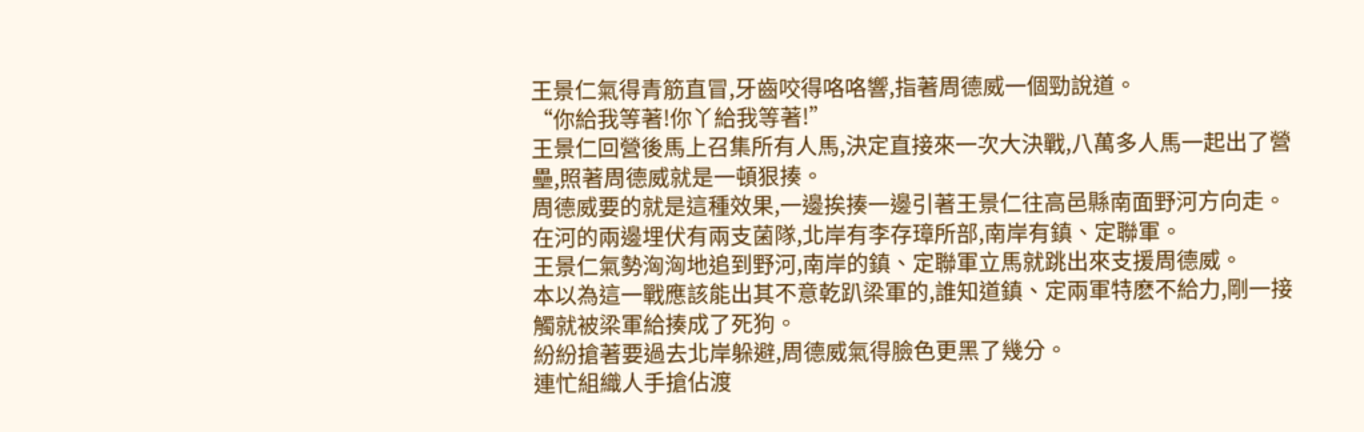王景仁氣得青筋直冒,牙齒咬得咯咯響,指著周德威一個勁說道。
“你給我等著!你丫給我等著!”
王景仁回營後馬上召集所有人馬,決定直接來一次大決戰,八萬多人馬一起出了營壘,照著周德威就是一頓狠揍。
周德威要的就是這種效果,一邊挨揍一邊引著王景仁往高邑縣南面野河方向走。
在河的兩邊埋伏有兩支菌隊,北岸有李存璋所部,南岸有鎮、定聯軍。
王景仁氣勢洶洶地追到野河,南岸的鎮、定聯軍立馬就跳出來支援周德威。
本以為這一戰應該能出其不意乾趴梁軍的,誰知道鎮、定兩軍特麽不給力,剛一接觸就被梁軍給揍成了死狗。
紛紛搶著要過去北岸躲避,周德威氣得臉色更黑了幾分。
連忙組織人手搶佔渡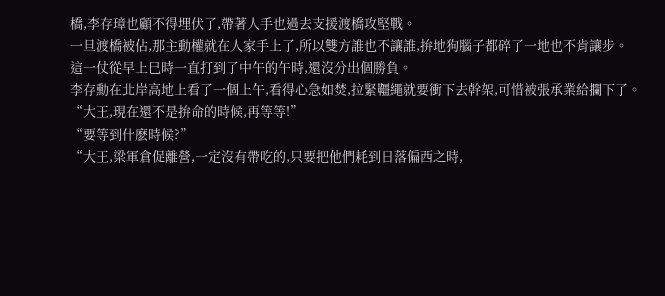橋,李存璋也顧不得埋伏了,帶著人手也過去支援渡橋攻堅戰。
一旦渡橋被佔,那主動權就在人家手上了,所以雙方誰也不讓誰,拚地狗腦子都碎了一地也不肯讓步。
這一仗從早上巳時一直打到了中午的午時,還沒分出個勝負。
李存勳在北岸高地上看了一個上午,看得心急如焚,拉緊韁繩就要衝下去幹架,可惜被張承業給攔下了。
“大王,現在還不是拚命的時候,再等等!”
“要等到什麽時候?”
“大王,梁軍倉促離營,一定沒有帶吃的,只要把他們耗到日落偏西之時,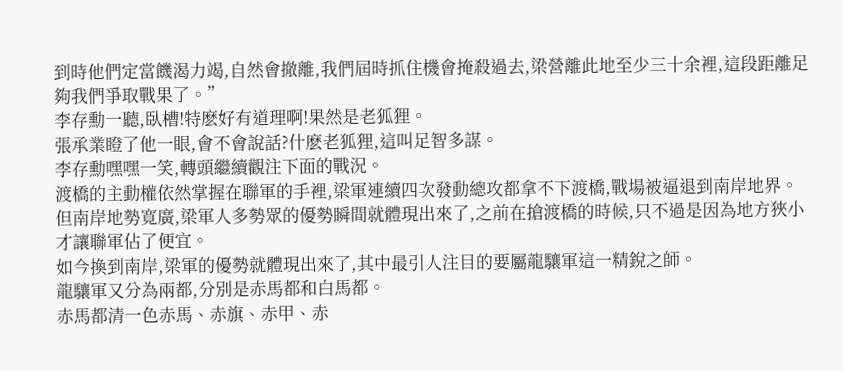到時他們定當饑渴力竭,自然會撤離,我們屆時抓住機會掩殺過去,梁營離此地至少三十余裡,這段距離足夠我們爭取戰果了。”
李存勳一聽,臥槽!特麽好有道理啊!果然是老狐狸。
張承業瞪了他一眼,會不會說話?什麽老狐狸,這叫足智多謀。
李存勳嘿嘿一笑,轉頭繼續觀注下面的戰況。
渡橋的主動權依然掌握在聯軍的手裡,梁軍連續四次發動總攻都拿不下渡橋,戰場被逼退到南岸地界。
但南岸地勢寬廣,梁軍人多勢眾的優勢瞬間就體現出來了,之前在搶渡橋的時候,只不過是因為地方狹小才讓聯軍佔了便宜。
如今換到南岸,梁軍的優勢就體現出來了,其中最引人注目的要屬龍驤軍這一精銳之師。
龍驤軍又分為兩都,分別是赤馬都和白馬都。
赤馬都清一色赤馬、赤旗、赤甲、赤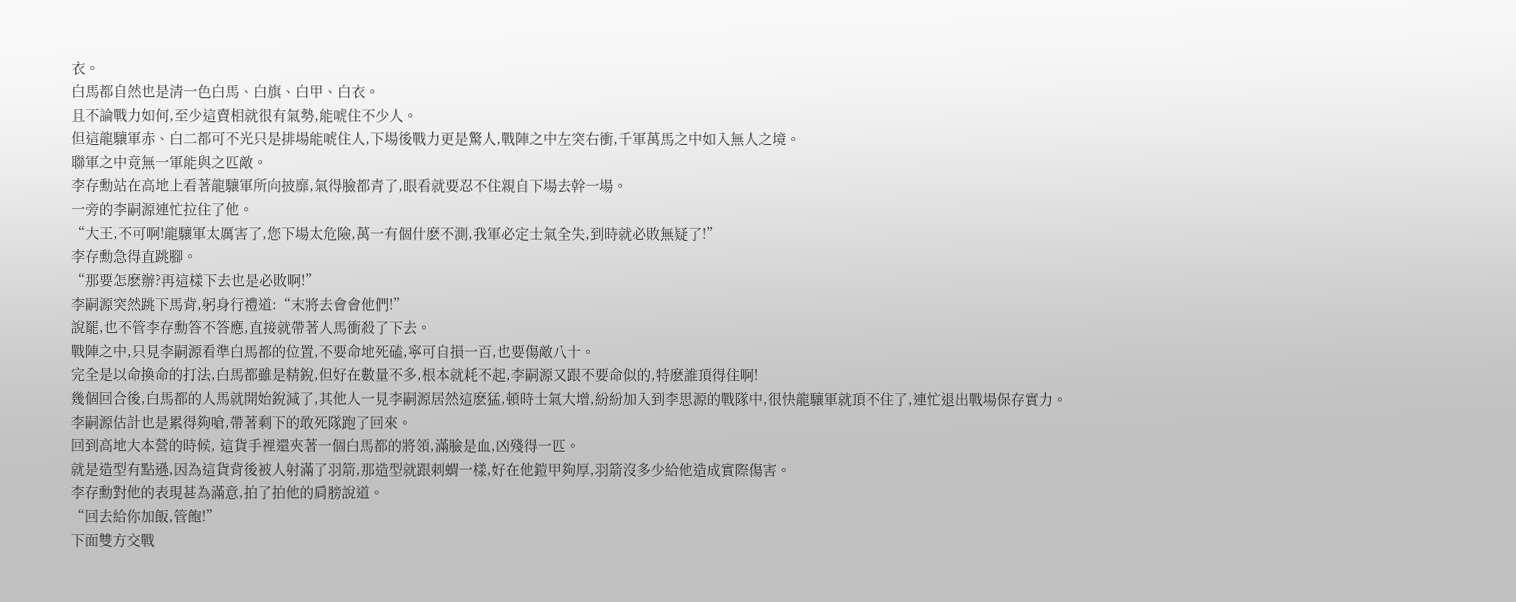衣。
白馬都自然也是清一色白馬、白旗、白甲、白衣。
且不論戰力如何,至少這賣相就很有氣勢,能唬住不少人。
但這龍驤軍赤、白二都可不光只是排場能唬住人,下場後戰力更是驚人,戰陣之中左突右衝,千軍萬馬之中如入無人之境。
聯軍之中竟無一軍能與之匹敵。
李存勳站在高地上看著龍驤軍所向披靡,氣得臉都青了,眼看就要忍不住親自下場去幹一場。
一旁的李嗣源連忙拉住了他。
“大王,不可啊!龍驤軍太厲害了,您下場太危險,萬一有個什麽不測,我軍必定士氣全失,到時就必敗無疑了!”
李存勳急得直跳腳。
“那要怎麽辦?再這樣下去也是必敗啊!”
李嗣源突然跳下馬背,躬身行禮道:“末將去會會他們!”
說罷,也不管李存勳答不答應,直接就帶著人馬衝殺了下去。
戰陣之中,只見李嗣源看準白馬都的位置,不要命地死磕,寧可自損一百,也要傷敵八十。
完全是以命換命的打法,白馬都雖是精銳,但好在數量不多,根本就耗不起,李嗣源又跟不要命似的,特麽誰頂得住啊!
幾個回合後,白馬都的人馬就開始銳減了,其他人一見李嗣源居然這麽猛,頓時士氣大增,紛紛加入到李思源的戰隊中,很快龍驤軍就頂不住了,連忙退出戰場保存實力。
李嗣源估計也是累得夠嗆,帶著剩下的敢死隊跑了回來。
回到高地大本營的時候, 這貨手裡還夾著一個白馬都的將領,滿臉是血,凶殘得一匹。
就是造型有點遜,因為這貨背後被人射滿了羽箭,那造型就跟刺蝟一樣,好在他鎧甲夠厚,羽箭沒多少給他造成實際傷害。
李存勳對他的表現甚為滿意,拍了拍他的肩膀說道。
“回去給你加飯,管飽!”
下面雙方交戰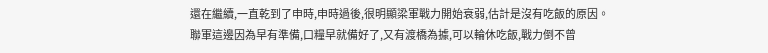還在繼續,一直乾到了申時,申時過後,很明顯梁軍戰力開始衰弱,估計是沒有吃飯的原因。
聯軍這邊因為早有準備,口糧早就備好了,又有渡橋為據,可以輪休吃飯,戰力倒不曾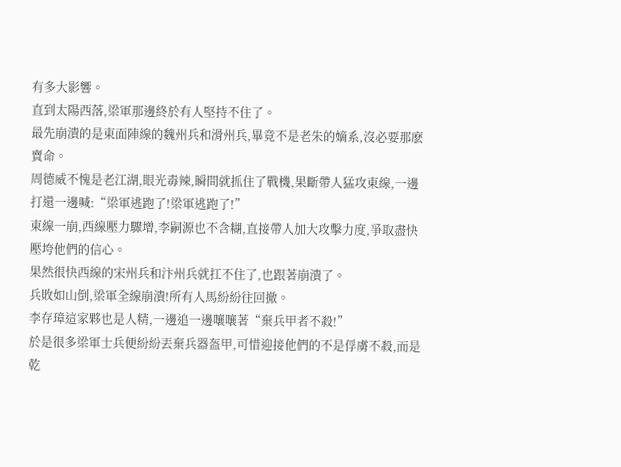有多大影響。
直到太陽西落,梁軍那邊終於有人堅持不住了。
最先崩潰的是東面陣線的魏州兵和滑州兵,畢竟不是老朱的嫡系,沒必要那麽賣命。
周德威不愧是老江湖,眼光毒辣,瞬間就抓住了戰機,果斷帶人猛攻東線,一邊打還一邊喊:“梁軍逃跑了!梁軍逃跑了!”
東線一崩,西線壓力驟增,李嗣源也不含糊,直接帶人加大攻擊力度,爭取盡快壓垮他們的信心。
果然很快西線的宋州兵和汴州兵就扛不住了,也跟著崩潰了。
兵敗如山倒,梁軍全線崩潰!所有人馬紛紛往回撤。
李存璋這家夥也是人精,一邊追一邊嚷嚷著“棄兵甲者不殺!”
於是很多梁軍士兵便紛紛丟棄兵器盔甲,可惜迎接他們的不是俘虜不殺,而是乾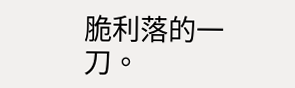脆利落的一刀。